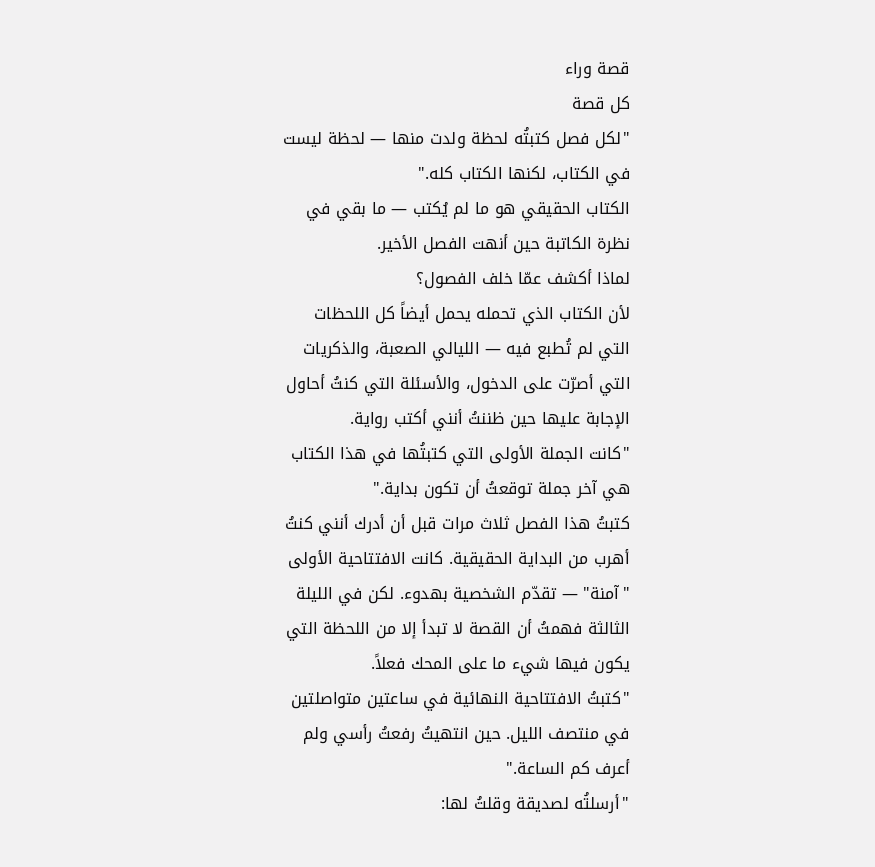قصة وراء
كل قصة
"لكل فصل كتبتُه لحظة ولدت منها — لحظة ليست في الكتاب، لكنها الكتاب كله."
الكتاب الحقيقي هو ما لم يُكتب — ما بقي في نظرة الكاتبة حين أنهت الفصل الأخير.
لماذا أكشف عمّا خلف الفصول؟
لأن الكتاب الذي تحمله يحمل أيضاً كل اللحظات التي لم تُطبع فيه — الليالي الصعبة، والذكريات التي أصرّت على الدخول، والأسئلة التي كنتُ أحاول الإجابة عليها حين ظننتُ أنني أكتب رواية.
"كانت الجملة الأولى التي كتبتُها في هذا الكتاب هي آخر جملة توقعتُ أن تكون بداية."
كتبتُ هذا الفصل ثلاث مرات قبل أن أدرك أنني كنتُ أهرب من البداية الحقيقية. كانت الافتتاحية الأولى "آمنة" — تقدّم الشخصية بهدوء. لكن في الليلة الثالثة فهمتُ أن القصة لا تبدأ إلا من اللحظة التي يكون فيها شيء ما على المحك فعلاً.
"كتبتُ الافتتاحية النهائية في ساعتين متواصلتين في منتصف الليل. حين انتهيتُ رفعتُ رأسي ولم أعرف كم الساعة."
"أرسلتُه لصديقة وقلتُ لها: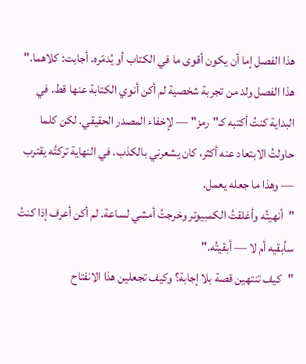هذا الفصل إما أن يكون أقوى ما في الكتاب أو يُدمّره. أجابت: كلاهما."
هذا الفصل ولد من تجربة شخصية لم أكن أنوي الكتابة عنها قط. في البداية كنتُ أكتبه كـ"رمز" — لإخفاء المصدر الحقيقي. لكن كلما حاولتُ الابتعاد عنه أكثر، كان يشعرني بالكذب. في النهاية تركتُه يقترب — وهذا ما جعله يعمل.
"أنهيتُه وأغلقتُ الكمبيوتر وخرجتُ أمشي لساعة. لم أكن أعرف إذا كنتُ سأبقيه أم لا — أبقيتُه."
"كيف تنتهين قصة بلا إجابة؟ وكيف تجعلين هذا الانفتاح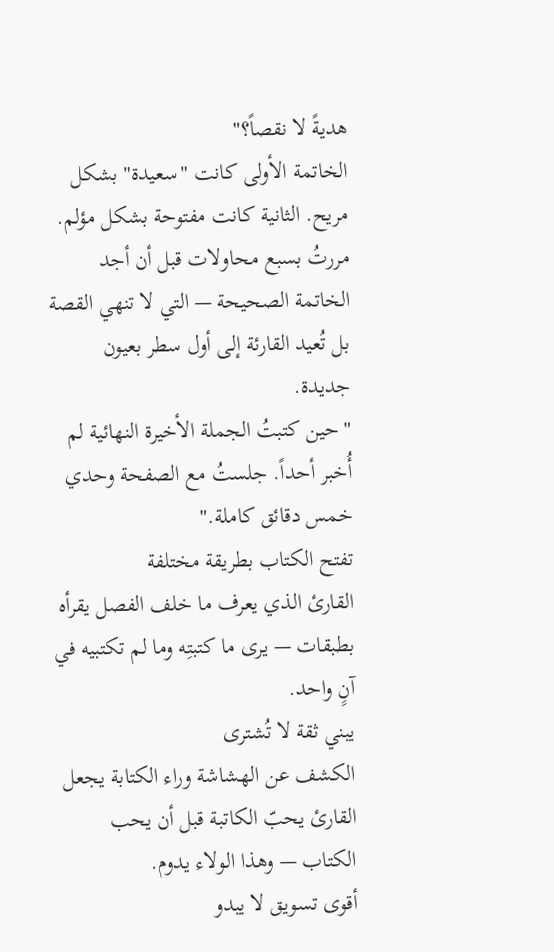هديةً لا نقصاً؟"
الخاتمة الأولى كانت "سعيدة" بشكل مريح. الثانية كانت مفتوحة بشكل مؤلم. مررتُ بسبع محاولات قبل أن أجد الخاتمة الصحيحة — التي لا تنهي القصة بل تُعيد القارئة إلى أول سطر بعيون جديدة.
"حين كتبتُ الجملة الأخيرة النهائية لم أُخبر أحداً. جلستُ مع الصفحة وحدي خمس دقائق كاملة."
تفتح الكتاب بطريقة مختلفة
القارئ الذي يعرف ما خلف الفصل يقرأه بطبقات — يرى ما كتبتِه وما لم تكتبيه في آنٍ واحد.
يبني ثقة لا تُشترى
الكشف عن الهشاشة وراء الكتابة يجعل القارئ يحبّ الكاتبة قبل أن يحب الكتاب — وهذا الولاء يدوم.
أقوى تسويق لا يبدو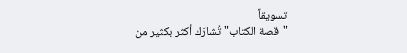تسويقاً
"قصة الكتاب" تُشارَك أكثر بكثير من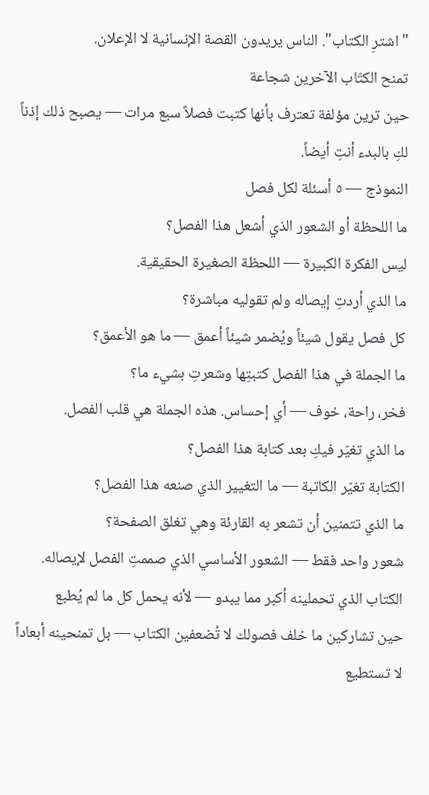"اشترِ الكتاب". الناس يريدون القصة الإنسانية لا الإعلان.
تمنح الكتّاب الآخرين شجاعة
حين ترين مؤلفة تعترف بأنها كتبت فصلاً سبع مرات — يصبح ذلك إذناً لكِ بالبدء أنتِ أيضاً.
النموذج — ٥ أسئلة لكل فصل
ما اللحظة أو الشعور الذي أشعل هذا الفصل؟
ليس الفكرة الكبيرة — اللحظة الصغيرة الحقيقية.
ما الذي أردتِ إيصاله ولم تقوليه مباشرة؟
كل فصل يقول شيئاً ويُضمر شيئاً أعمق — ما هو الأعمق؟
ما الجملة في هذا الفصل كتبتِها وشعرتِ بشيء ما؟
فخر، راحة، خوف — أي إحساس. هذه الجملة هي قلب الفصل.
ما الذي تغيّر فيكِ بعد كتابة هذا الفصل؟
الكتابة تغيّر الكاتبة — ما التغيير الذي صنعه هذا الفصل؟
ما الذي تتمنين أن تشعر به القارئة وهي تغلق الصفحة؟
شعور واحد فقط — الشعور الأساسي الذي صممتِ الفصل لإيصاله.
الكتاب الذي تحملينه أكبر مما يبدو — لأنه يحمل كل ما لم يُطبع
حين تشاركين ما خلف فصولك لا تُضعفين الكتاب — بل تمنحينه أبعاداً لا تستطيع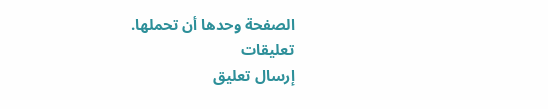الصفحة وحدها أن تحملها.
تعليقات
إرسال تعليق